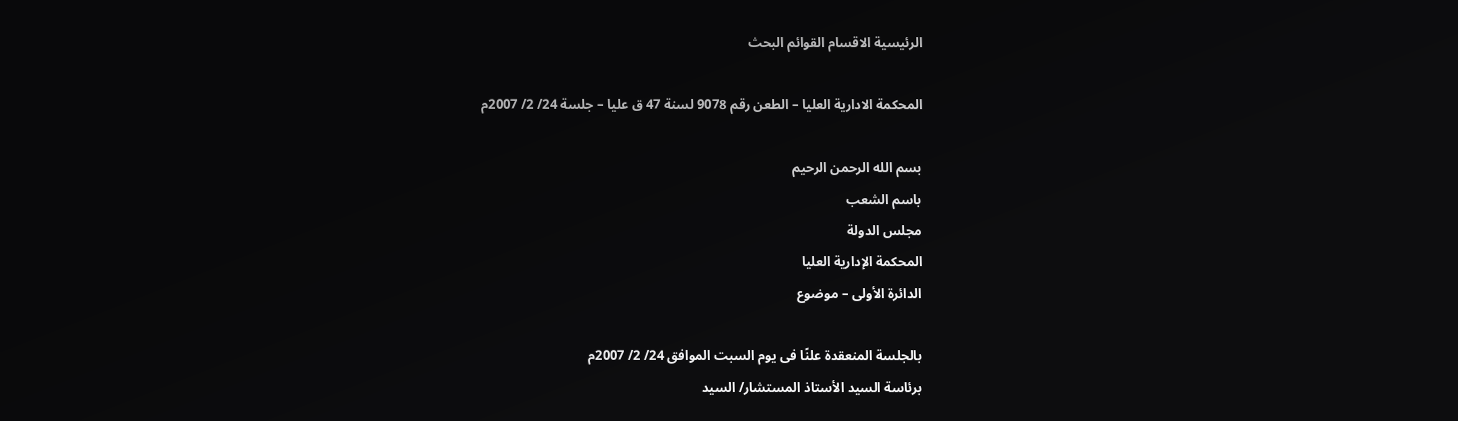الرئيسية الاقسام القوائم البحث

المحكمة الادارية العليا – الطعن رقم 9078 لسنة 47 ق عليا – جلسة 24/ 2/ 2007م

بسم الله الرحمن الرحيم
باسم الشعب
مجلس الدولة
المحكمة الإدارية العليا
الدائرة الأولى – موضوع

بالجلسة المنعقدة علنًا فى يوم السبت الموافق 24/ 2/ 2007م
برئاسة السيد الأستاذ المستشار/ السيد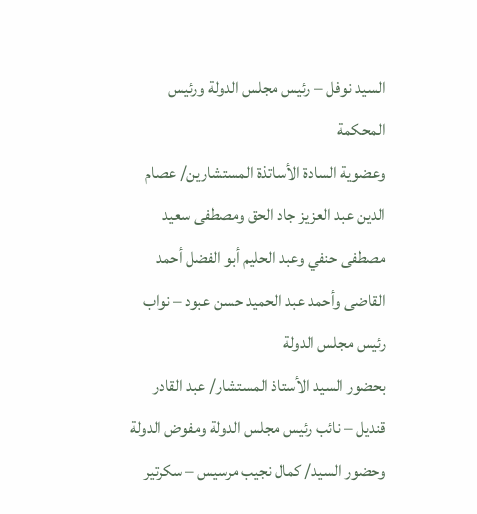السيد نوفل – رئيس مجلس الدولة ورئيس المحكمة
وعضوية السادة الأساتذة المستشارين/ عصام الدين عبد العزيز جاد الحق ومصطفى سعيد مصطفى حنفي وعبد الحليم أبو الفضل أحمد القاضى وأحمد عبد الحميد حسن عبود – نواب رئيس مجلس الدولة
بحضور السيد الأستاذ المستشار/ عبد القادر قنديل – نائب رئيس مجلس الدولة ومفوض الدولة
وحضور السيد/ كمال نجيب مرسيس – سكرتير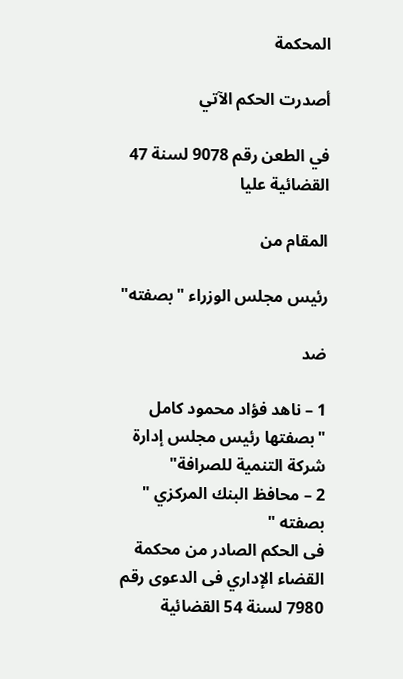المحكمة

أصدرت الحكم الآتي

في الطعن رقم 9078 لسنة 47 القضائية عليا

المقام من

رئيس مجلس الوزراء "بصفته"

ضد

1 – ناهد فؤاد محمود كامل "بصفتها رئيس مجلس إدارة شركة التنمية للصرافة"
2 – محافظ البنك المركزي " بصفته "
فى الحكم الصادر من محكمة القضاء الإداري فى الدعوى رقم 7980 لسنة 54 القضائية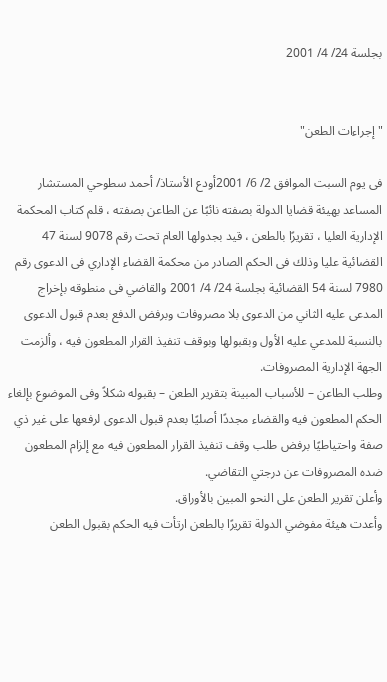بجلسة 24/ 4/ 2001


" إجراءات الطعن"

فى يوم السبت الموافق 2/ 6/ 2001أودع الأستاذ/ أحمد سطوحي المستشار المساعد بهيئة قضايا الدولة بصفته نائبًا عن الطاعن بصفته ، قلم كتاب المحكمة الإدارية العليا ، تقريرًا بالطعن ، قيد بجدولها العام تحت رقم 9078 لسنة 47 القضائية عليا وذلك فى الحكم الصادر من محكمة القضاء الإداري فى الدعوى رقم 7980 لسنة 54 القضائية بجلسة 24/ 4/ 2001 والقاضي فى منطوقه بإخراج المدعى عليه الثاني من الدعوى بلا مصروفات وبرفض الدفع بعدم قبول الدعوى بالنسبة للمدعي عليه الأول وبقبولها وبوقف تنفيذ القرار المطعون فيه ، وألزمت الجهة الإدارية المصروفات.
وطلب الطاعن – للأسباب المبينة بتقرير الطعن – بقبوله شكلاً وفى الموضوع بإلغاء الحكم المطعون فيه والقضاء مجددًا أصليًا بعدم قبول الدعوى لرفعها على غير ذي صفة واحتياطيًا برفض طلب وقف تنفيذ القرار المطعون فيه مع إلزام المطعون ضده المصروفات عن درجتي التقاضي.
وأعلن تقرير الطعن على النحو المبين بالأوراق.
وأعدت هيئة مفوضي الدولة تقريرًا بالطعن ارتأت فيه الحكم بقبول الطعن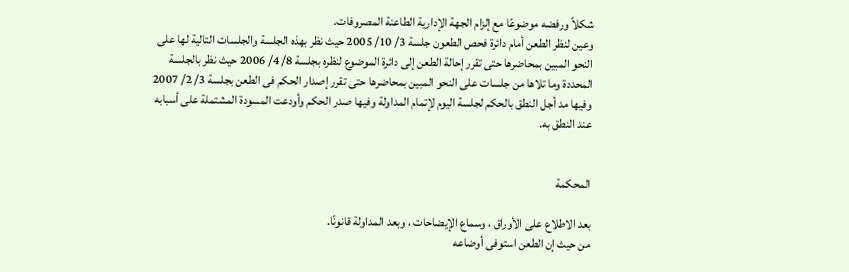شكلاً ورفضه موضوعًا مع إلزام الجهة الإدارية الطاعنة المصروفات.
وعين لنظر الطعن أمام دائرة فحص الطعون جلسة 3/ 10/ 2005 حيث نظر بهذه الجلسة والجلسات التالية لها على النحو المبين بمحاضرها حتى تقرر إحالة الطعن إلى دائرة الموضوع لنظره بجلسة 8/ 4/ 2006 حيث نظر بالجلسة المحددة وما تلاها من جلسات على النحو المبين بمحاضرها حتى تقرر إصدار الحكم فى الطعن بجلسة 3/ 2/ 2007 وفيها مد أجل النطق بالحكم لجلسة اليوم لإتمام المداولة وفيها صدر الحكم وأودعت المسودة المشتملة على أسبابه عند النطق به.


المحكمة

بعد الاطلاع على الأوراق ، وسماع الإيضاحات ، وبعد المداولة قانونًا.
من حيث إن الطعن استوفى أوضاعه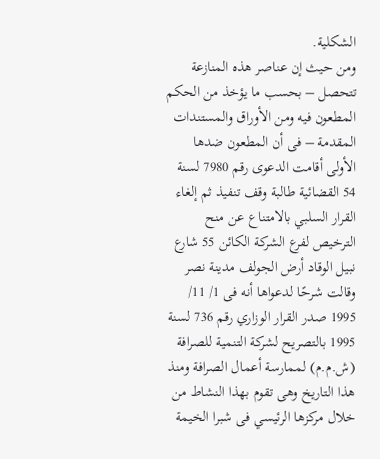الشكلية.
ومن حيث إن عناصر هذه المنازعة تتحصل – بحسب ما يؤخذ من الحكم المطعون فيه ومن الأوراق والمستندات المقدمة – فى أن المطعون ضدها الأولى أقامت الدعوى رقم 7980 لسنة 54 القضائية طالبة وقف تنفيذ ثم إلغاء القرار السلبي بالامتناع عن منح الترخيص لفرع الشركة الكائن 55 شارع نبيل الوقاد أرض الجولف مدينة نصر وقالت شرحًا لدعواها أنه فى 1/ 11/ 1995 صدر القرار الوزاري رقم 736 لسنة 1995 بالتصريح لشركة التنمية للصرافة (ش.م.م) لممارسة أعمال الصرافة ومنذ هذا التاريخ وهى تقوم بهذا النشاط من خلال مركزها الرئيسي فى شبرا الخيمة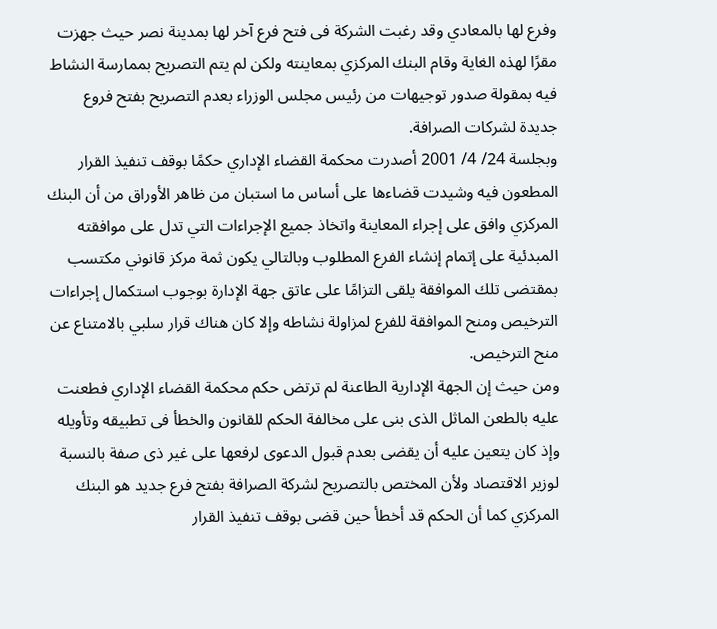وفرع لها بالمعادي وقد رغبت الشركة فى فتح فرع آخر لها بمدينة نصر حيث جهزت مقرًا لهذه الغاية وقام البنك المركزي بمعاينته ولكن لم يتم التصريح بممارسة النشاط فيه بمقولة صدور توجيهات من رئيس مجلس الوزراء بعدم التصريح بفتح فروع جديدة لشركات الصرافة.
وبجلسة 24/ 4/ 2001 أصدرت محكمة القضاء الإداري حكمًا بوقف تنفيذ القرار المطعون فيه وشيدت قضاءها على أساس ما استبان من ظاهر الأوراق من أن البنك المركزي وافق على إجراء المعاينة واتخاذ جميع الإجراءات التي تدل على موافقته المبدئية على إتمام إنشاء الفرع المطلوب وبالتالي يكون ثمة مركز قانوني مكتسب بمقتضى تلك الموافقة يلقى التزامًا على عاتق جهة الإدارة بوجوب استكمال إجراءات الترخيص ومنح الموافقة للفرع لمزاولة نشاطه وإلا كان هناك قرار سلبي بالامتناع عن منح الترخيص.
ومن حيث إن الجهة الإدارية الطاعنة لم ترتض حكم محكمة القضاء الإداري فطعنت عليه بالطعن الماثل الذى بنى على مخالفة الحكم للقانون والخطأ فى تطبيقه وتأويله وإذ كان يتعين عليه أن يقضى بعدم قبول الدعوى لرفعها على غير ذى صفة بالنسبة لوزير الاقتصاد ولأن المختص بالتصريح لشركة الصرافة بفتح فرع جديد هو البنك المركزي كما أن الحكم قد أخطأ حين قضى بوقف تنفيذ القرار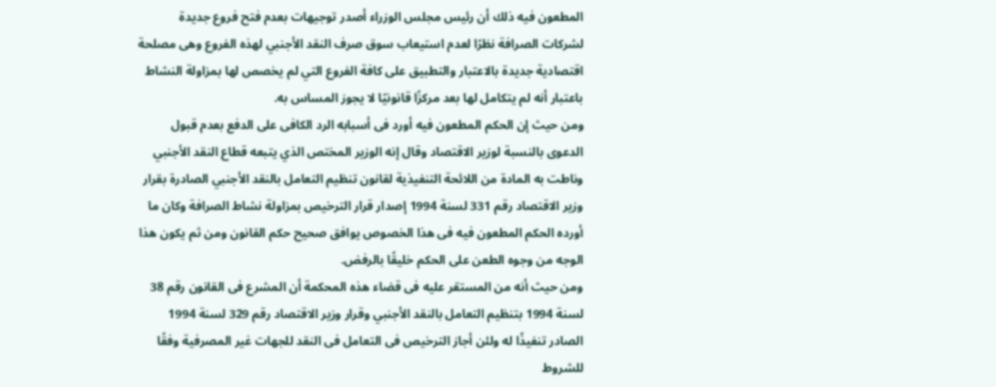المطعون فيه ذلك أن رئيس مجلس الوزراء أصدر توجيهات بعدم فتح فروع جديدة لشركات الصرافة نظرًا لعدم استيعاب سوق صرف النقد الأجنبي لهذه الفروع وهى مصلحة اقتصادية جديدة بالاعتبار والتطبيق على كافة الفروع التي لم يخصص لها بمزاولة النشاط باعتبار أنه لم يتكامل لها بعد مركزًا قانونيًا لا يجوز المساس به.
ومن حيث إن الحكم المطعون فيه أورد فى أسبابه الرد الكافى على الدفع بعدم قبول الدعوى بالنسبة لوزير الاقتصاد وقال إنه الوزير المختص الذي يتبعه قطاع النقد الأجنبي وناطت به المادة من اللائحة التنفيذية لقانون تنظيم التعامل بالنقد الأجنبي الصادرة بقرار وزير الاقتصاد رقم 331 لسنة 1994 إصدار قرار الترخيص بمزاولة نشاط الصرافة وكان ما أورده الحكم المطعون فيه فى هذا الخصوص يوافق صحيح حكم القانون ومن ثم يكون هذا الوجه من وجوه الطعن على الحكم خليقًا بالرفض.
ومن حيث أنه من المستقر عليه فى قضاء هذه المحكمة أن المشرع فى القانون رقم 38 لسنة 1994 بتنظيم التعامل بالنقد الأجنبي وقرار وزير الاقتصاد رقم 329 لسنة 1994 الصادر تنفيذًا له ولئن أجاز الترخيص فى التعامل فى النقد للجهات غير المصرفية وفقًا للشروط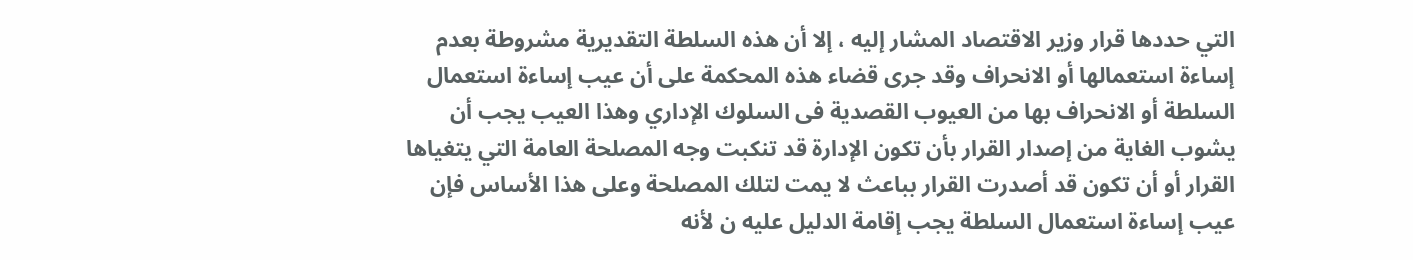التي حددها قرار وزير الاقتصاد المشار إليه ، إلا أن هذه السلطة التقديرية مشروطة بعدم إساءة استعمالها أو الانحراف وقد جرى قضاء هذه المحكمة على أن عيب إساءة استعمال السلطة أو الانحراف بها من العيوب القصدية فى السلوك الإداري وهذا العيب يجب أن يشوب الغاية من إصدار القرار بأن تكون الإدارة قد تنكبت وجه المصلحة العامة التي يتغياها القرار أو أن تكون قد أصدرت القرار بباعث لا يمت لتلك المصلحة وعلى هذا الأساس فإن عيب إساءة استعمال السلطة يجب إقامة الدليل عليه ن لأنه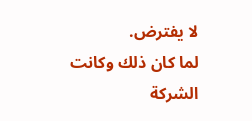لا يفترض.
لما كان ذلك وكانت الشركة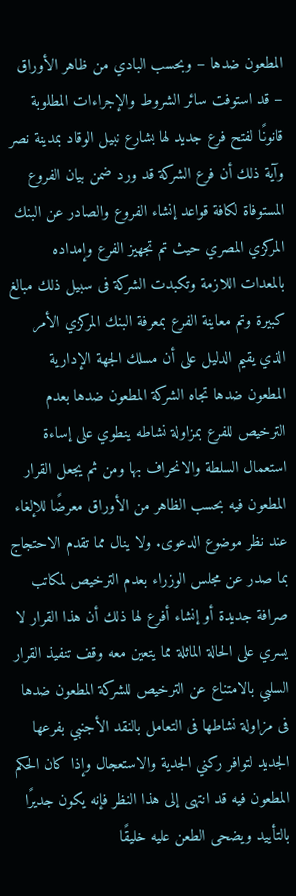المطعون ضدها – وبحسب البادي من ظاهر الأوراق – قد استوفت سائر الشروط والإجراءات المطلوبة قانونًا لفتح فرع جديد لها بشارع نبيل الوقاد بمدينة نصر وآية ذلك أن فرع الشركة قد ورد ضمن بيان الفروع المستوفاة لكافة قواعد إنشاء الفروع والصادر عن البنك المركزي المصري حيث تم تجهيز الفرع وإمداده بالمعدات اللازمة وتكبدت الشركة فى سبيل ذلك مبالغ كبيرة وتم معاينة الفرع بمعرفة البنك المركزي الأمر الذي يقيم الدليل على أن مسلك الجهة الإدارية المطعون ضدها تجاه الشركة المطعون ضدها بعدم الترخيص للفرع بمزاولة نشاطه ينطوي على إساءة استعمال السلطة والانحراف بها ومن ثم يجعل القرار المطعون فيه بحسب الظاهر من الأوراق معرضًا للإلغاء عند نظر موضوع الدعوى. ولا ينال مما تقدم الاحتجاج بما صدر عن مجلس الوزراء بعدم الترخيص لمكاتب صرافة جديدة أو إنشاء أفرع لها ذلك أن هذا القرار لا يسري على الحالة الماثلة مما يتعين معه وقف تنفيذ القرار السلبي بالامتناع عن الترخيص للشركة المطعون ضدها فى مزاولة نشاطها فى التعامل بالنقد الأجنبي بفرعها الجديد لتوافر ركني الجدية والاستعجال وإذا كان الحكم المطعون فيه قد انتهى إلى هذا النظر فإنه يكون جديرًا بالتأييد ويضحى الطعن عليه خليقًا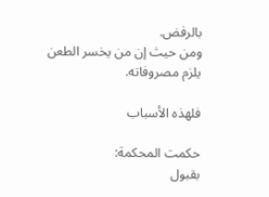بالرفض.
ومن حيث إن من يخسر الطعن يلزم مصروفاته.

فلهذه الأسباب

حكمت المحكمة:
بقبول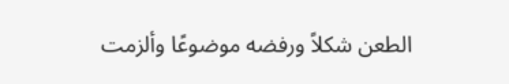الطعن شكلاً ورفضه موضوعًا وألزمت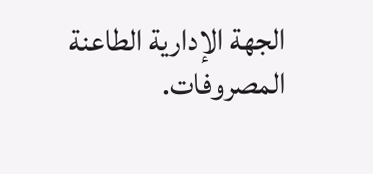الجهة الإدارية الطاعنة المصروفات.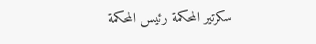سكرتير المحكمة رئيس المحكمة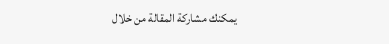يمكنك مشاركة المقالة من خلال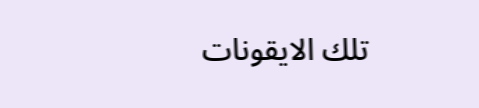تلك الايقونات